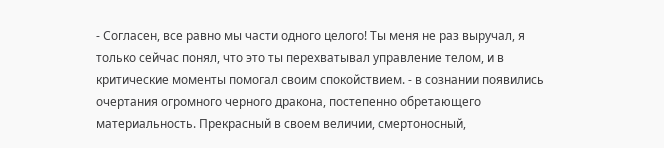- Согласен, все равно мы части одного целого! Ты меня не раз выручал, я только сейчас понял, что это ты перехватывал управление телом, и в критические моменты помогал своим спокойствием. - в сознании появились очертания огромного черного дракона, постепенно обретающего материальность. Прекрасный в своем величии, смертоносный,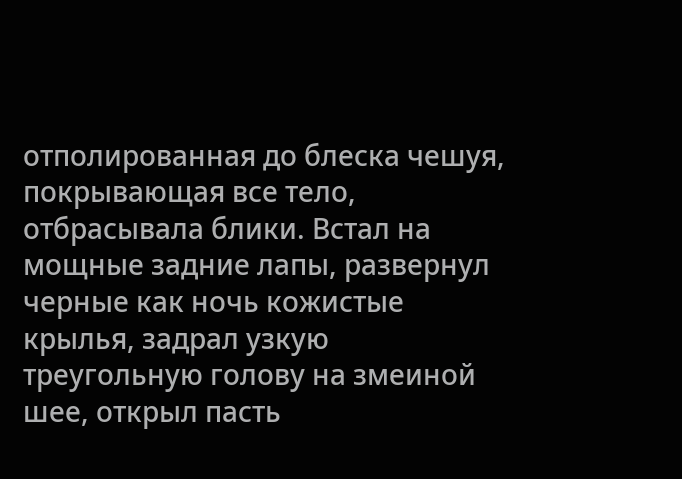отполированная до блеска чешуя, покрывающая все тело, отбрасывала блики. Встал на мощные задние лапы, развернул черные как ночь кожистые крылья, задрал узкую треугольную голову на змеиной шее, открыл пасть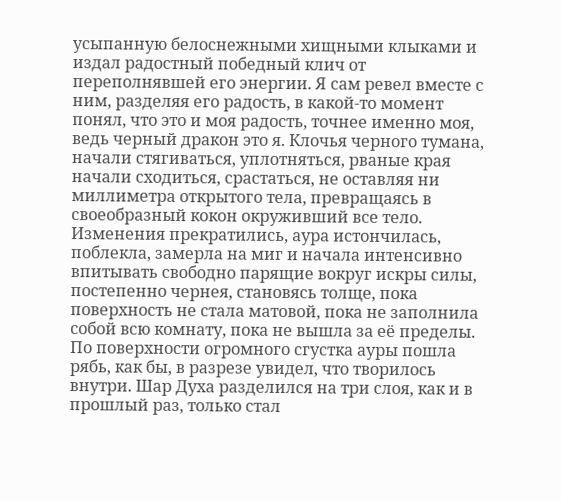усыпанную белоснежными хищными клыками и издал радостный победный клич от переполнявшей его энергии. Я сам ревел вместе с ним, разделяя его радость, в какой-то момент понял, что это и моя радость, точнее именно моя, ведь черный дракон это я. Клочья черного тумана, начали стягиваться, уплотняться, рваные края начали сходиться, срастаться, не оставляя ни миллиметра открытого тела, превращаясь в своеобразный кокон окруживший все тело. Изменения прекратились, аура истончилась, поблекла, замерла на миг и начала интенсивно впитывать свободно парящие вокруг искры силы, постепенно чернея, становясь толще, пока поверхность не стала матовой, пока не заполнила собой всю комнату, пока не вышла за её пределы. По поверхности огромного сгустка ауры пошла рябь, как бы, в разрезе увидел, что творилось внутри. Шар Духа разделился на три слоя, как и в прошлый раз, только стал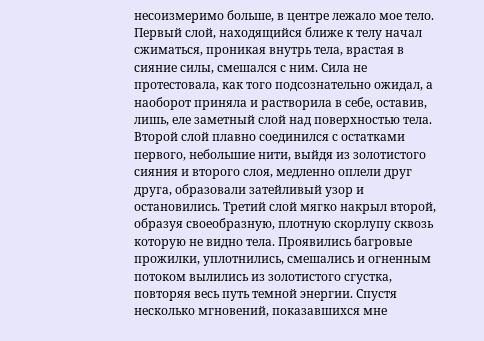несоизмеримо больше, в центре лежало мое тело. Первый слой, находящийся ближе к телу начал сжиматься, проникая внутрь тела, врастая в сияние силы, смешался с ним. Сила не протестовала, как того подсознательно ожидал, а наоборот приняла и растворила в себе, оставив, лишь, еле заметный слой над поверхностью тела. Второй слой плавно соединился с остатками первого, небольшие нити, выйдя из золотистого сияния и второго слоя, медленно оплели друг друга, образовали затейливый узор и остановились. Третий слой мягко накрыл второй, образуя своеобразную, плотную скорлупу сквозь которую не видно тела. Проявились багровые прожилки, уплотнились, смешались и огненным потоком вылились из золотистого сгустка, повторяя весь путь темной энергии. Спустя несколько мгновений, показавшихся мне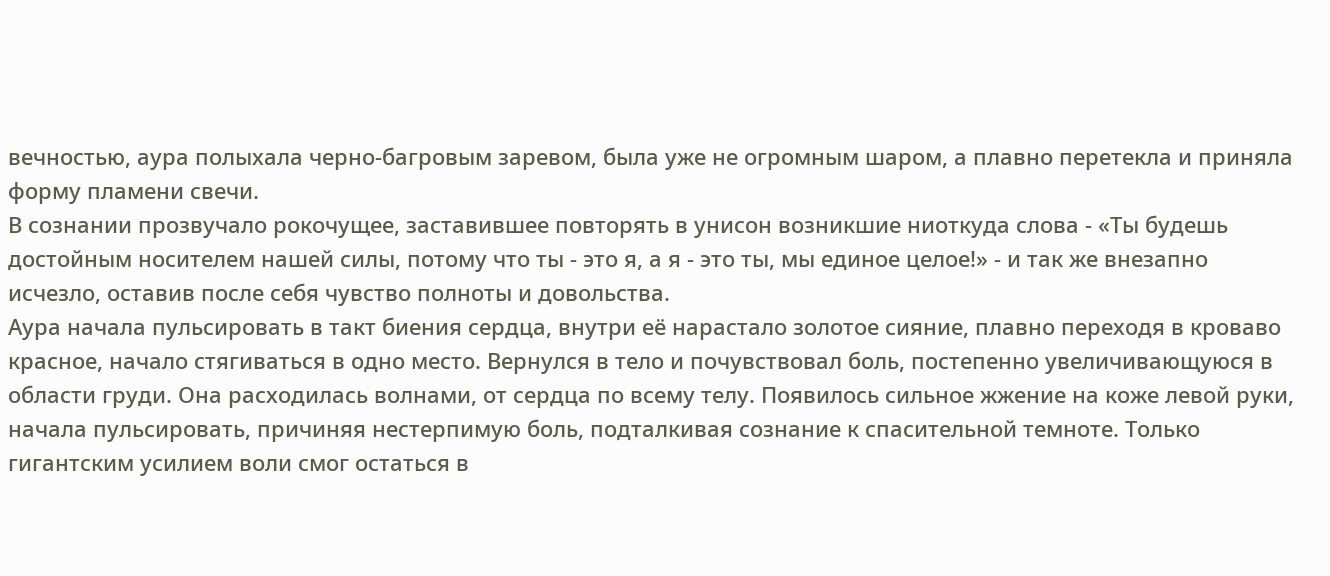вечностью, аура полыхала черно-багровым заревом, была уже не огромным шаром, а плавно перетекла и приняла форму пламени свечи.
В сознании прозвучало рокочущее, заставившее повторять в унисон возникшие ниоткуда слова - «Ты будешь достойным носителем нашей силы, потому что ты - это я, а я - это ты, мы единое целое!» - и так же внезапно исчезло, оставив после себя чувство полноты и довольства.
Аура начала пульсировать в такт биения сердца, внутри её нарастало золотое сияние, плавно переходя в кроваво красное, начало стягиваться в одно место. Вернулся в тело и почувствовал боль, постепенно увеличивающуюся в области груди. Она расходилась волнами, от сердца по всему телу. Появилось сильное жжение на коже левой руки, начала пульсировать, причиняя нестерпимую боль, подталкивая сознание к спасительной темноте. Только гигантским усилием воли смог остаться в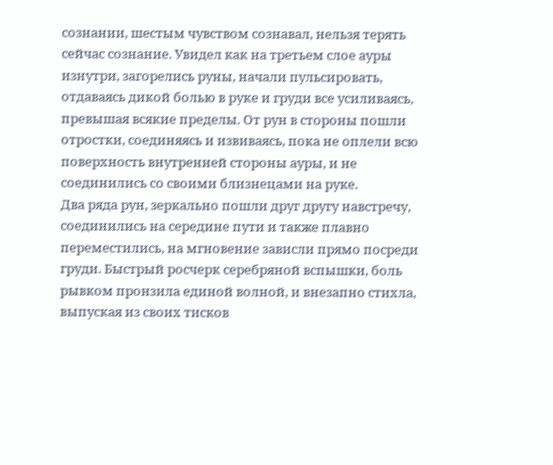сознании, шестым чувством сознавал, нельзя терять сейчас сознание. Увидел как на третьем слое ауры изнутри, загорелись руны, начали пульсировать, отдаваясь дикой болью в руке и груди все усиливаясь, превышая всякие пределы. От рун в стороны пошли отростки, соединяясь и извиваясь, пока не оплели всю поверхность внутренней стороны ауры, и не соединились со своими близнецами на руке.
Два ряда рун, зеркально пошли друг другу навстречу, соединились на середине пути и также плавно переместились, на мгновение зависли прямо посреди груди. Быстрый росчерк серебряной вспышки, боль рывком пронзила единой волной, и внезапно стихла, выпуская из своих тисков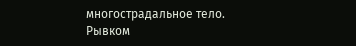многострадальное тело.
Рывком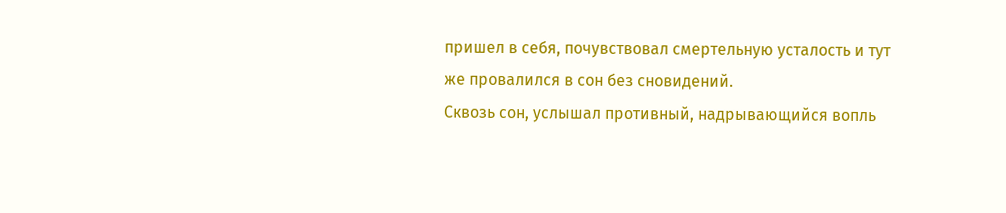пришел в себя, почувствовал смертельную усталость и тут же провалился в сон без сновидений.
Сквозь сон, услышал противный, надрывающийся вопль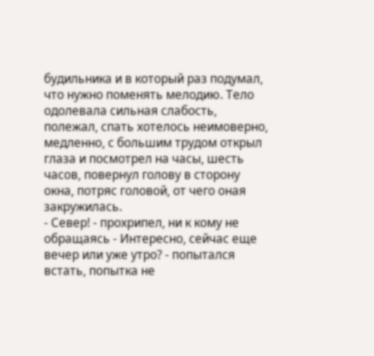будильника и в который раз подумал, что нужно поменять мелодию. Тело одолевала сильная слабость, полежал, спать хотелось неимоверно, медленно, с большим трудом открыл глаза и посмотрел на часы, шесть часов, повернул голову в сторону окна, потряс головой, от чего оная закружилась.
- Север! - прохрипел, ни к кому не обращаясь - Интересно, сейчас еще вечер или уже утро? - попытался встать, попытка не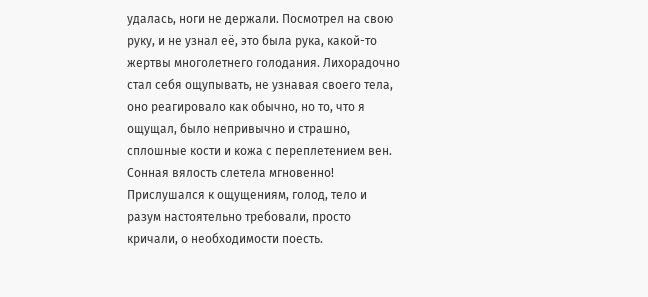удалась, ноги не держали. Посмотрел на свою руку, и не узнал её, это была рука, какой-то жертвы многолетнего голодания. Лихорадочно стал себя ощупывать, не узнавая своего тела, оно реагировало как обычно, но то, что я ощущал, было непривычно и страшно, сплошные кости и кожа с переплетением вен. Сонная вялость слетела мгновенно! Прислушался к ощущениям, голод, тело и разум настоятельно требовали, просто кричали, о необходимости поесть.